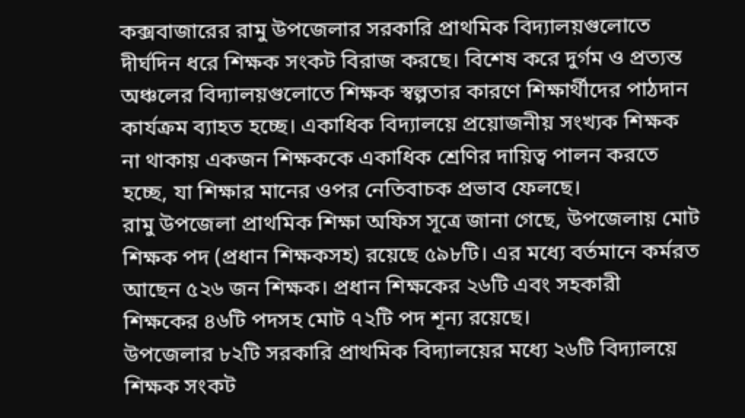কক্সবাজারের রামু উপজেলার সরকারি প্রাথমিক বিদ্যালয়গুলোতে দীর্ঘদিন ধরে শিক্ষক সংকট বিরাজ করছে। বিশেষ করে দুর্গম ও প্রত্যন্ত অঞ্চলের বিদ্যালয়গুলোতে শিক্ষক স্বল্পতার কারণে শিক্ষার্থীদের পাঠদান কার্যক্রম ব্যাহত হচ্ছে। একাধিক বিদ্যালয়ে প্রয়োজনীয় সংখ্যক শিক্ষক না থাকায় একজন শিক্ষককে একাধিক শ্রেণির দায়িত্ব পালন করতে হচ্ছে, যা শিক্ষার মানের ওপর নেতিবাচক প্রভাব ফেলছে।
রামু উপজেলা প্রাথমিক শিক্ষা অফিস সূত্রে জানা গেছে, উপজেলায় মোট শিক্ষক পদ (প্রধান শিক্ষকসহ) রয়েছে ৫৯৮টি। এর মধ্যে বর্তমানে কর্মরত আছেন ৫২৬ জন শিক্ষক। প্রধান শিক্ষকের ২৬টি এবং সহকারী শিক্ষকের ৪৬টি পদসহ মোট ৭২টি পদ শূন্য রয়েছে।
উপজেলার ৮২টি সরকারি প্রাথমিক বিদ্যালয়ের মধ্যে ২৬টি বিদ্যালয়ে শিক্ষক সংকট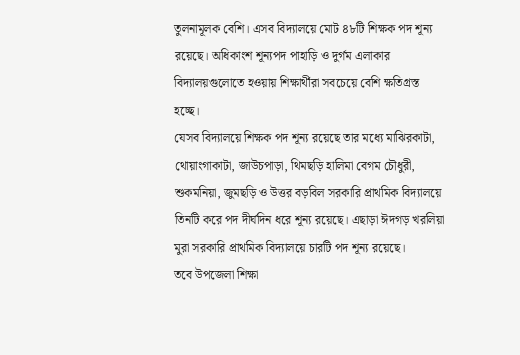তুলনামূলক বেশি। এসব বিদ্যালয়ে মোট ৪৮টি শিক্ষক পদ শূন্য রয়েছে। অধিকাংশ শূন্যপদ পাহাড়ি ও দুর্গম এলাকার বিদ্যালয়গুলোতে হওয়ায় শিক্ষার্থীরা সবচেয়ে বেশি ক্ষতিগ্রস্ত হচ্ছে।
যেসব বিদ্যালয়ে শিক্ষক পদ শূন্য রয়েছে তার মধ্যে মাঝিরকাটা, থোয়াংগাকাটা, জাউচপাড়া, থিমছড়ি হালিমা বেগম চৌধুরী, শুকমনিয়া, জুমছড়ি ও উত্তর বড়বিল সরকারি প্রাথমিক বিদ্যালয়ে তিনটি করে পদ দীর্ঘদিন ধরে শূন্য রয়েছে। এছাড়া ঈদগড় খরলিয়া মুরা সরকারি প্রাথমিক বিদ্যালয়ে চারটি পদ শূন্য রয়েছে।
তবে উপজেলা শিক্ষা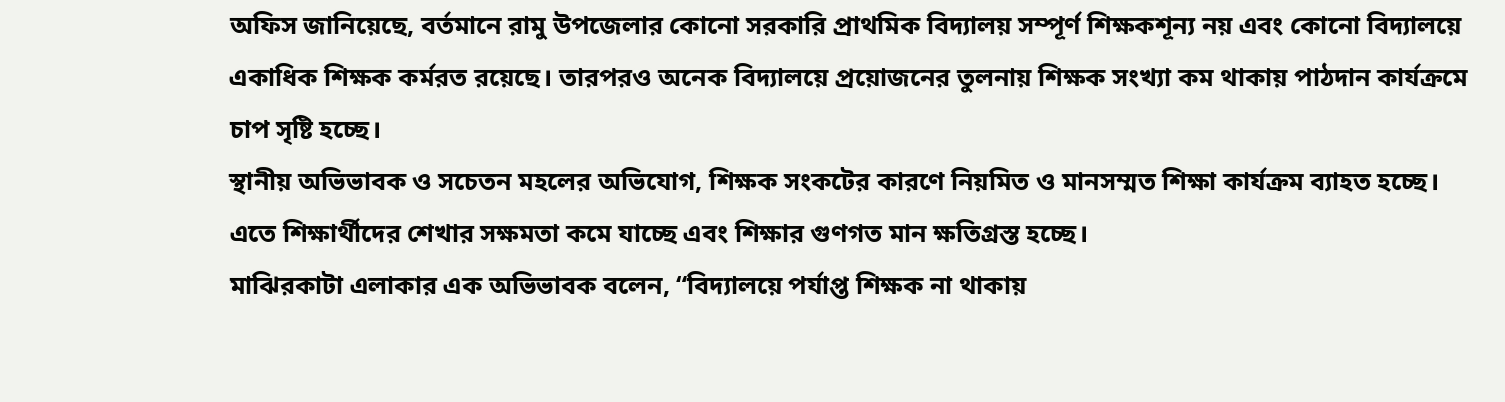অফিস জানিয়েছে, বর্তমানে রামু উপজেলার কোনো সরকারি প্রাথমিক বিদ্যালয় সম্পূর্ণ শিক্ষকশূন্য নয় এবং কোনো বিদ্যালয়ে একাধিক শিক্ষক কর্মরত রয়েছে। তারপরও অনেক বিদ্যালয়ে প্রয়োজনের তুলনায় শিক্ষক সংখ্যা কম থাকায় পাঠদান কার্যক্রমে চাপ সৃষ্টি হচ্ছে।
স্থানীয় অভিভাবক ও সচেতন মহলের অভিযোগ, শিক্ষক সংকটের কারণে নিয়মিত ও মানসম্মত শিক্ষা কার্যক্রম ব্যাহত হচ্ছে। এতে শিক্ষার্থীদের শেখার সক্ষমতা কমে যাচ্ছে এবং শিক্ষার গুণগত মান ক্ষতিগ্রস্ত হচ্ছে।
মাঝিরকাটা এলাকার এক অভিভাবক বলেন, “বিদ্যালয়ে পর্যাপ্ত শিক্ষক না থাকায়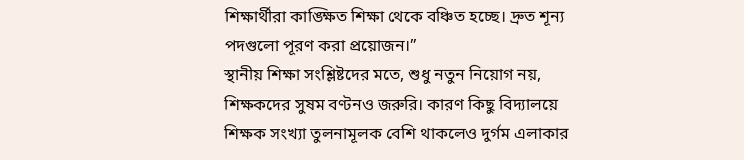শিক্ষার্থীরা কাঙ্ক্ষিত শিক্ষা থেকে বঞ্চিত হচ্ছে। দ্রুত শূন্য পদগুলো পূরণ করা প্রয়োজন।”
স্থানীয় শিক্ষা সংশ্লিষ্টদের মতে, শুধু নতুন নিয়োগ নয়, শিক্ষকদের সুষম বণ্টনও জরুরি। কারণ কিছু বিদ্যালয়ে শিক্ষক সংখ্যা তুলনামূলক বেশি থাকলেও দুর্গম এলাকার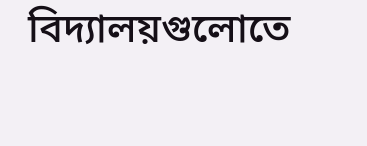বিদ্যালয়গুলোতে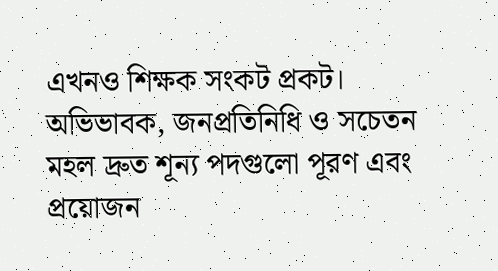এখনও শিক্ষক সংকট প্রকট।
অভিভাবক, জনপ্রতিনিধি ও সচেতন মহল দ্রুত শূন্য পদগুলো পূরণ এবং প্রয়োজন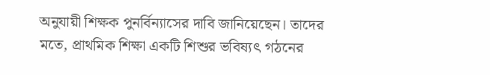অনুযায়ী শিক্ষক পুনর্বিন্যাসের দাবি জানিয়েছেন। তাদের মতে, প্রাথমিক শিক্ষা একটি শিশুর ভবিষ্যৎ গঠনের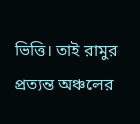ভিত্তি। তাই রামুর প্রত্যন্ত অঞ্চলের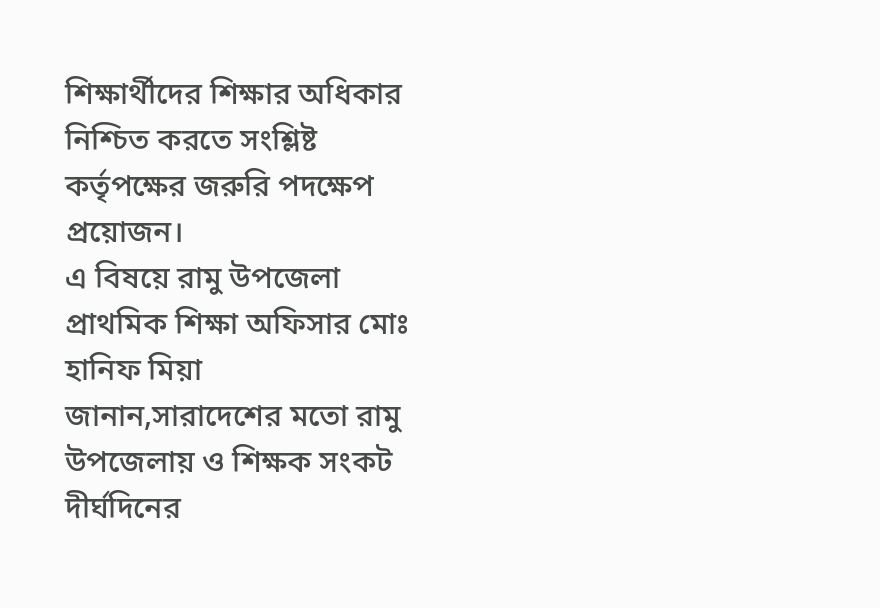শিক্ষার্থীদের শিক্ষার অধিকার নিশ্চিত করতে সংশ্লিষ্ট কর্তৃপক্ষের জরুরি পদক্ষেপ প্রয়োজন।
এ বিষয়ে রামু উপজেলা প্রাথমিক শিক্ষা অফিসার মোঃ হানিফ মিয়া জানান,সারাদেশের মতো রামু উপজেলায় ও শিক্ষক সংকট দীর্ঘদিনের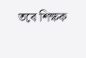তবে শিক্ষক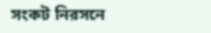সংকট নিরসনে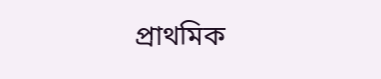প্রাথমিক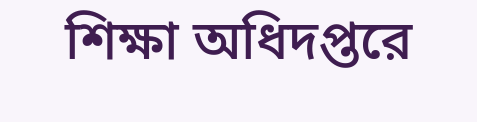শিক্ষা অধিদপ্তরে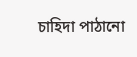চাহিদা পাঠানো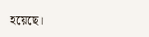হয়েছে।